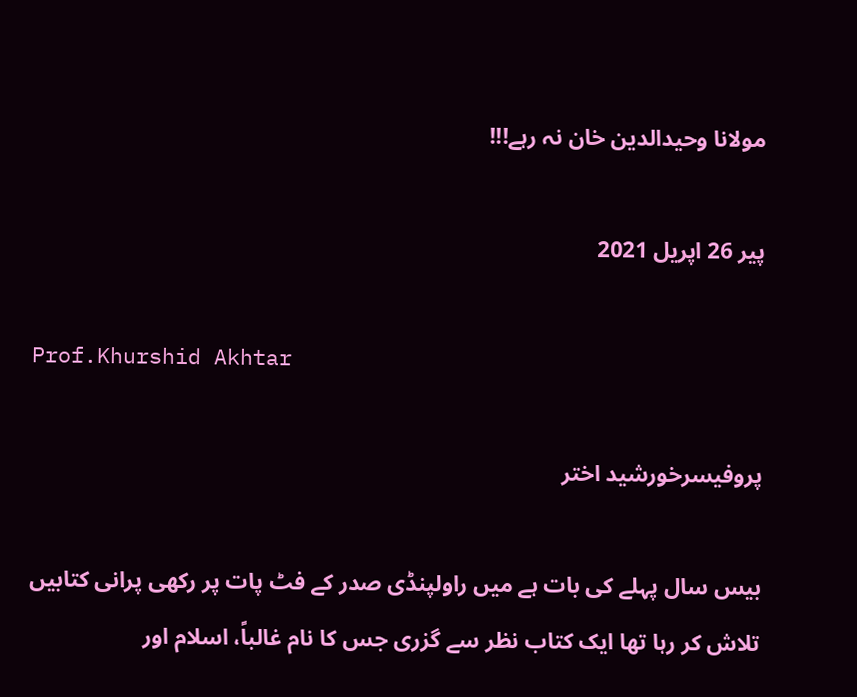مولانا وحیدالدین خان نہ رہے!!!

پیر 26 اپریل 2021

Prof.Khurshid Akhtar

پروفیسرخورشید اختر

بیس سال پہلے کی بات ہے میں راولپنڈی صدر کے فٹ پات پر رکھی پرانی کتابیں تلاش کر رہا تھا ایک کتاب نظر سے گزری جس کا نام غالباً، اسلام اور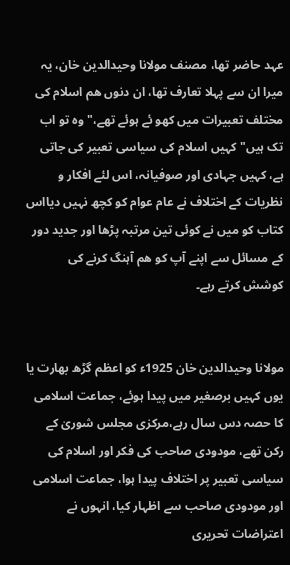عہد حاضر تھا، مصنف مولانا وحیدالدین خان، یہ میرا ان سے پہلا تعارف تھا، ان دنوں ھم اسلام کی مختلف تعبیرات میں کھو ئے ہوئے تھے،" وہ تو اب تک ہیں" کہیں اسلام کی سیاسی تعبیر کی جاتی ہے، کہیں جہادی اور صوفیانہ، اس لئے افکار و نظریات کے اختلاف نے عام عوام کو کچھ نہیں دیااس کتاب کو میں نے کوئی تین مرتبہ پڑھا اور جدید دور کے مسائل سے اپنے آپ کو ھم آہنگ کرنے کی کوشش کرتے رہے۔


مولانا وحیدالدین خان 1925ء کو اعظم گڑھ بھارت یا یوں کہیں برصغیر میں پیدا ہوئے، جماعت اسلامی کا حصہ دس سال رہے،مرکزی مجلس شوریٰ کے رکن تھے، مودودی صاحب کی فکر اور اسلام کی سیاسی تعبیر پر اختلاف پیدا ہوا، جماعت اسلامی اور مودودی صاحب سے اظہار کیا، انہوں نے اعتراضات تحریری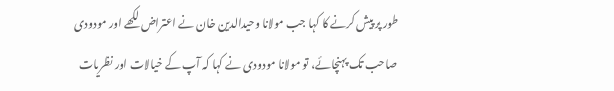طور پر پیش کرنے کا کہا جب مولانا وحیدالدین خان نے اعتراض لکھے اور مودودی صاحب تک پہنچائے، تو مولانا مودودی نے کہا کہ آپ کے خیالات اور نظریات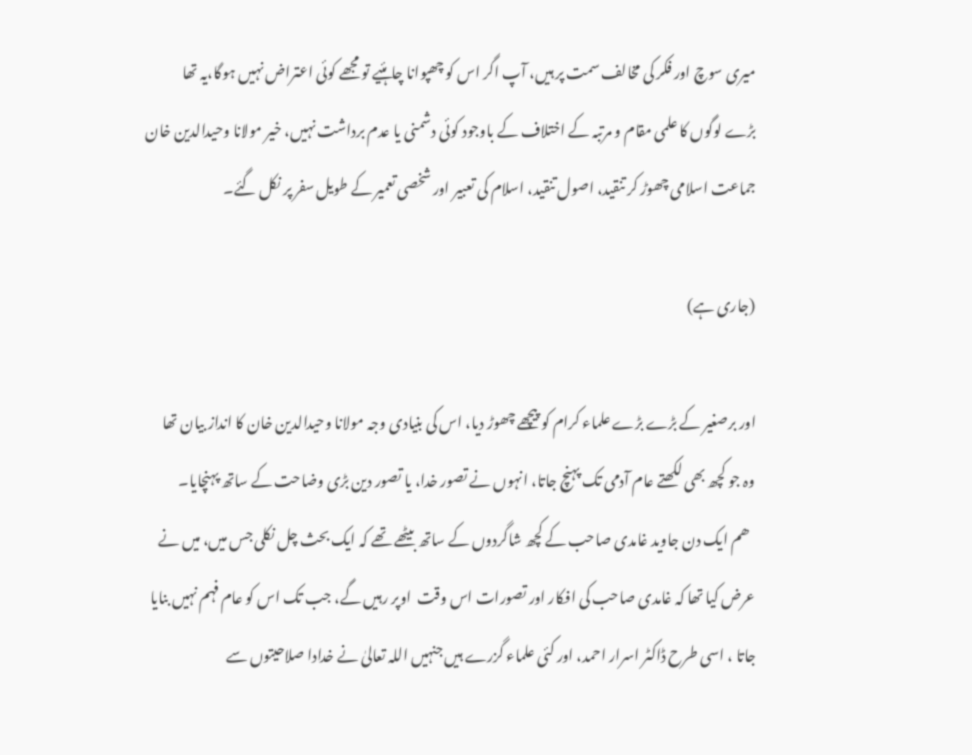میری سوچ اور فکر کی مخالف سمت پر ہیں، آپ اگر اس کو چھپوانا چاہئیے تو مجھے کوئی اعتراض نہیں ہوگا،یہ تھا بڑے لوگوں کا علمی مقام و مرتبہ کے اختلاف کے باوجود کوئی دشمنی یا عدم برداشت نہیں، خیر مولانا وحیدالدین خان جماعت اسلامی چھوڑ کر تنقید، اصول تنقید، اسلام کی تعبیر اور شخصی تعمیر کے طویل سفر پر نکل گئے۔

(جاری ہے)

اور برصغیر کے بڑے بڑے علماء کرام کو پیچھے چھوڑ دیا، اس کی بنیادی وجہ مولانا وحیدالدین خان کا انداز بیان تھا وہ جو کچھ بھی لکھتے عام آدمی تک پہنچ جاتا، انہوں نے تصور خدا، یا تصور دین بڑی وضاحت کے ساتھ پہنچایا۔
  ھم ایک دن جاوید غامدی صاحب کے کچھ شاگردوں کے ساتھ بیٹھے تھے کہ ایک بحث چل نکلی جس میں، میں نے عرض کیا تھا کہ غامدی صاحب کی افکار اور تصورات اس وقت  اوپر رہیں گے، جب تک اس کو عام فہم نہیں بنایا جاتا ، اسی طرح ڈاکٹر اسرار احمد، اور کئی علماء گزرے ہیں جنہیں اللہ تعالیٰ نے خدادا صلاحیتوں سے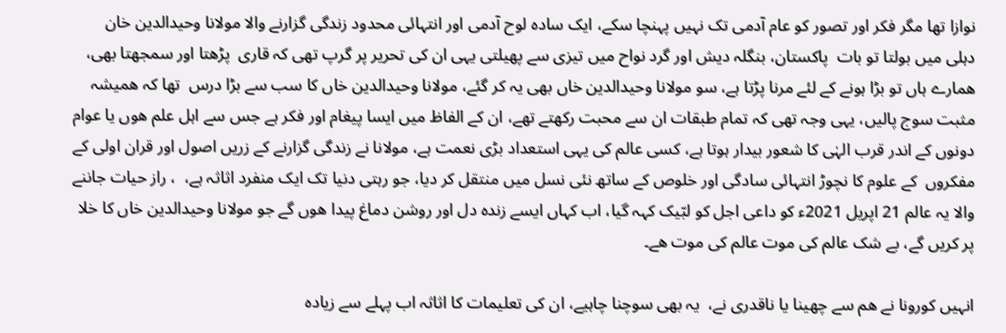نوازا تھا مگر فکر اور تصور کو عام آدمی تک نہیں پہنچا سکے، ایک سادہ لوح آدمی اور انتہائی محدود زندگی گزارنے والا مولانا وحیدالدین خان دہلی میں بولتا تو بات  پاکستان، بنگلہ دیش اور گرد نواح میں تیزی سے پھیلتی یہی ان کی تحریر پر گرپ تھی کہ قاری  پڑھتا اور سمجھتا بھی، ھمارے ہاں تو بڑا ہونے کے لئے مرنا پڑتا ہے، سو مولانا وحیدالدین خاں بھی یہ کر گئے، مولانا وحیدالدین خاں کا سب سے بڑا درس  تھا کہ ھمیشہ مثبت سوج پالیں، یہی وجہ تھی کہ تمام طبقات ان سے محبت رکھتے تھے، ان کے الفاظ میں ایسا پیغام اور فکر ہے جس سے اہل علم ھوں یا عوام دونوں کے اندر قرب الہٰی کا شعور بیدار ہوتا ہے، کسی عالم کی یہی استعداد بڑی نعمت ہے، مولانا نے زندگی گزارنے کے زریں اصول اور قران اولی کے  مفکروں  کے علوم کا نچوڑ انتہائی سادگی اور خلوص کے ساتھ نئی نسل میں منتقل کر دیا، جو رہتی دنیا تک ایک منفرد اثاثہ ہے،  ، راز حیات جاننے والا یہ عالم 21 اپریل 2021ء کو داعی اجل کو لبّیک کہہ گیا، اب کہاں ایسے زندہ دل اور روشن دماغ پیدا ھوں گے جو مولانا وحیدالدین خاں کا خلا پر کریں گے، بے شک عالم کی موت عالم کی موت ھے۔

انہیں کورونا نے ھم سے چھینا یا ناقدری نے،  یہ بھی سوچنا چاہیے، ان کی تعلیمات کا اثاثہ اب پہلے سے زیادہ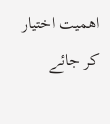اھمیت اختیار کر جائے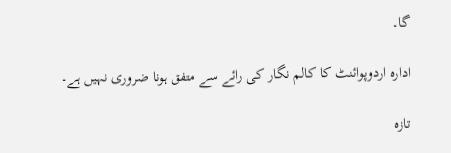گا۔

ادارہ اردوپوائنٹ کا کالم نگار کی رائے سے متفق ہونا ضروری نہیں ہے۔

تازہ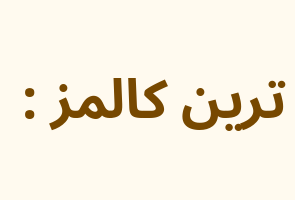ترین کالمز :